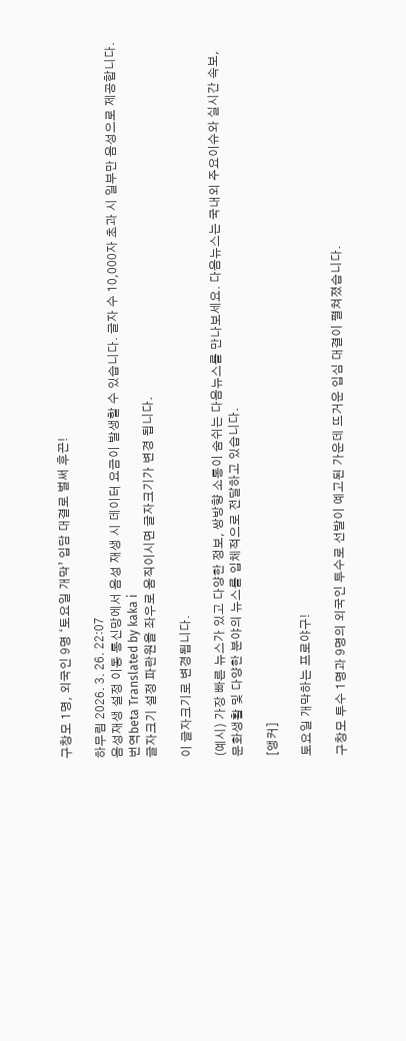구창모 1명, 외국인 9명 ‘토요일 개막’ 입담 대결로 벌써 후끈!

하무림 2026. 3. 26. 22:07
음성재생 설정 이동 통신망에서 음성 재생 시 데이터 요금이 발생할 수 있습니다. 글자 수 10,000자 초과 시 일부만 음성으로 제공합니다.
번역beta Translated by kaka i
글자크기 설정 파란원을 좌우로 움직이시면 글자크기가 변경 됩니다.

이 글자크기로 변경됩니다.

(예시) 가장 빠른 뉴스가 있고 다양한 정보, 쌍방향 소통이 숨쉬는 다음뉴스를 만나보세요. 다음뉴스는 국내외 주요이슈와 실시간 속보, 문화생활 및 다양한 분야의 뉴스를 입체적으로 전달하고 있습니다.

[앵커]

토요일 개막하는 프로야구!

구창모 투수 1명과 9명의 외국인 투수로 선발이 예고된 가운데 뜨거운 입심 대결이 펼쳐졌습니다.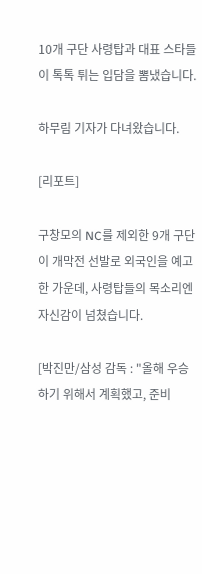10개 구단 사령탑과 대표 스타들이 톡톡 튀는 입담을 뽐냈습니다.

하무림 기자가 다녀왔습니다.

[리포트]

구창모의 NC를 제외한 9개 구단이 개막전 선발로 외국인을 예고한 가운데, 사령탑들의 목소리엔 자신감이 넘쳤습니다.

[박진만/삼성 감독 : "올해 우승하기 위해서 계획했고, 준비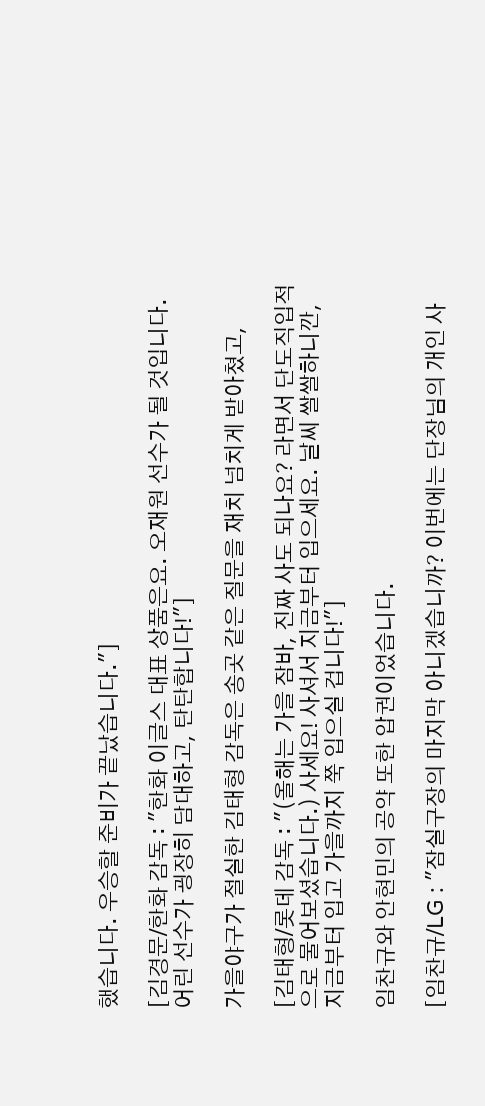했습니다. 우승할 준비가 끝났습니다."]

[김경문/한화 감독 : "한화 이글스 대표 상품은요. 오재원 선수가 될 것입니다. 어린 선수가 굉장히 담대하고, 탄탄합니다!"]

가을야구가 절실한 김태형 감독은 송곳 같은 질문을 재치 넘치게 받아쳤고,

[김태형/롯데 감독 : "(올해는 가을 잠바, 진짜 사도 되나요? 라면서 단도직입적으로 물어보셨습니다.) 사세요! 사셔서 지금부터 입으세요. 날씨 쌀쌀하니깐, 지금부터 입고 가을까지 쭉 입으실 겁니다!"]

임찬규와 안현민의 공약 또한 압권이었습니다.

[임찬규/LG : "잠실구장의 마지막 아니겠습니까? 이번에는 단장님의 개인 사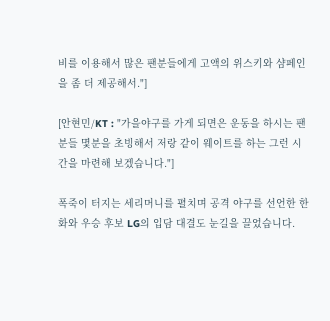비를 이용해서 많은 팬분들에게 고액의 위스키와 샴페인을 좀 더 제공해서."]

[안현민/KT : "가을야구를 가게 되면은 운동을 하시는 팬분들 몇분을 초빙해서 저랑 같이 웨이트를 하는 그런 시간을 마련해 보겠습니다."]

폭죽이 터지는 세리머니를 펼치며 공격 야구를 선언한 한화와 우승 후보 LG의 입담 대결도 눈길을 끌었습니다.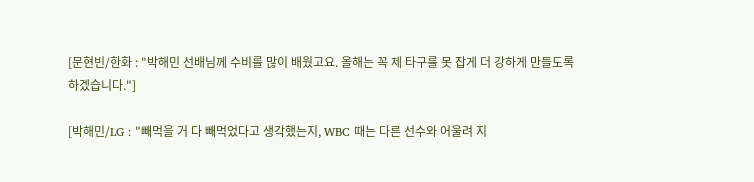[문현빈/한화 : "박해민 선배님께 수비를 많이 배웠고요. 올해는 꼭 제 타구를 못 잡게 더 강하게 만들도록 하겠습니다."]

[박해민/LG : "빼먹을 거 다 빼먹었다고 생각했는지, WBC 때는 다른 선수와 어울려 지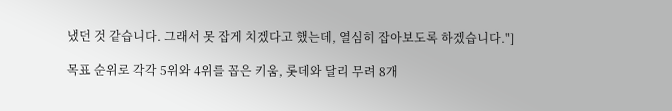냈던 것 같습니다. 그래서 못 잡게 치겠다고 했는데, 열심히 잡아보도록 하겠습니다."]

목표 순위로 각각 5위와 4위를 꼽은 키움, 롯데와 달리 무려 8개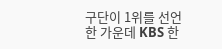구단이 1위를 선언한 가운데 KBS 한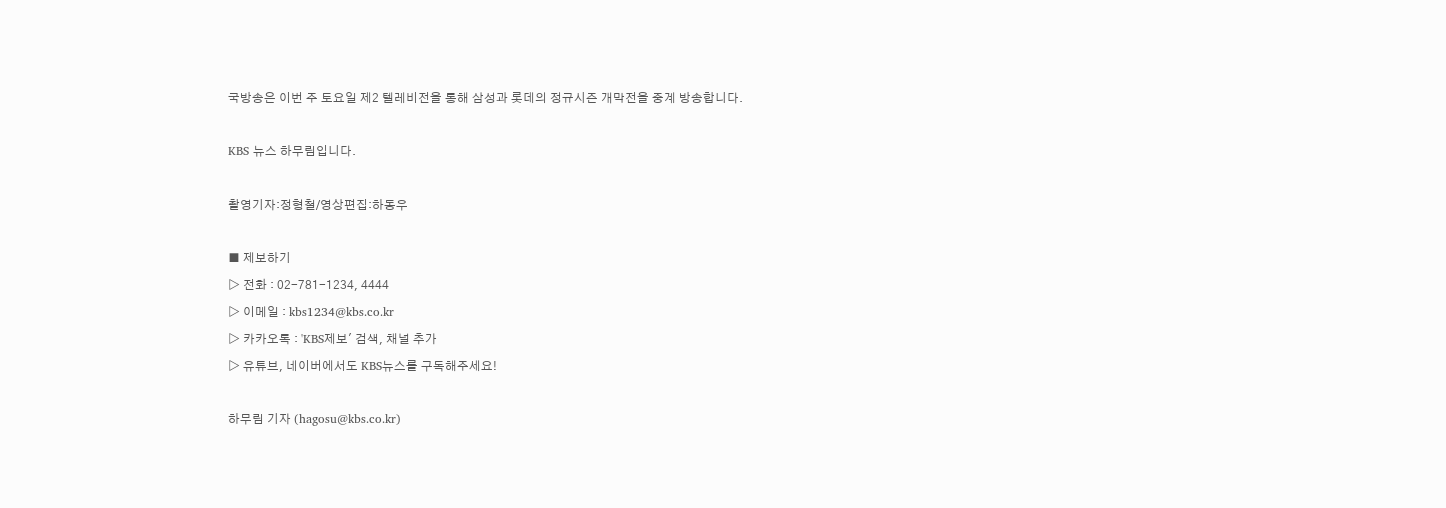국방송은 이번 주 토요일 제2 텔레비전을 통해 삼성과 롯데의 정규시즌 개막전을 중계 방송합니다.

KBS 뉴스 하무림입니다.

촬영기자:정형철/영상편집:하동우

■ 제보하기
▷ 전화 : 02-781-1234, 4444
▷ 이메일 : kbs1234@kbs.co.kr
▷ 카카오톡 : 'KBS제보' 검색, 채널 추가
▷ 유튜브, 네이버에서도 KBS뉴스를 구독해주세요!

하무림 기자 (hagosu@kbs.co.kr)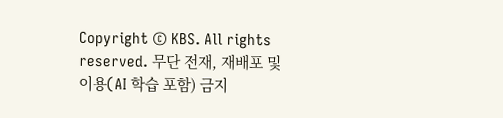Copyright © KBS. All rights reserved. 무단 전재, 재배포 및 이용(AI 학습 포함) 금지